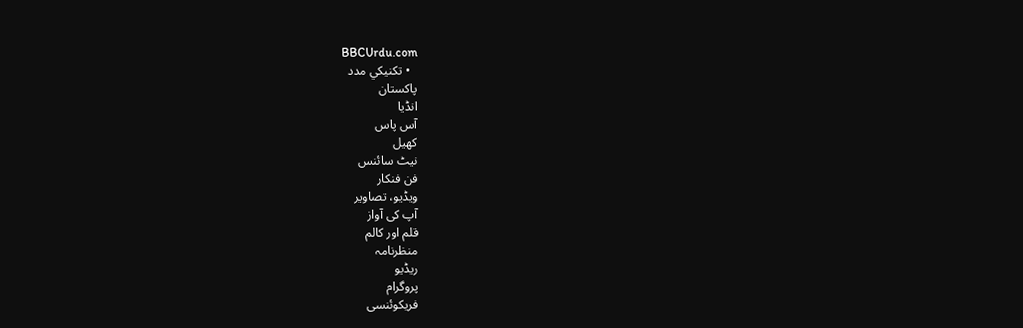BBCUrdu.com
  • تکنيکي مدد
پاکستان
انڈیا
آس پاس
کھیل
نیٹ سائنس
فن فنکار
ویڈیو، تصاویر
آپ کی آواز
قلم اور کالم
منظرنامہ
ریڈیو
پروگرام
فریکوئنسی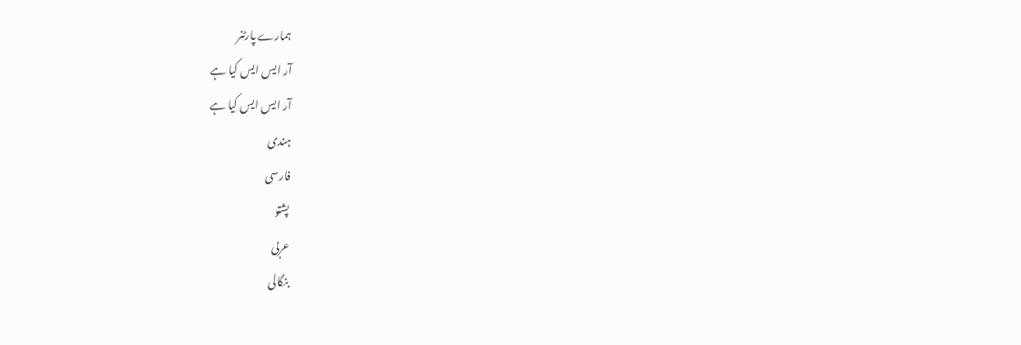ہمارے پارٹنر
آر ایس ایس کیا ہے
آر ایس ایس کیا ہے
ہندی
فارسی
پشتو
عربی
بنگالی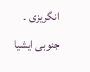انگریزی ۔ جنوبی ایشیا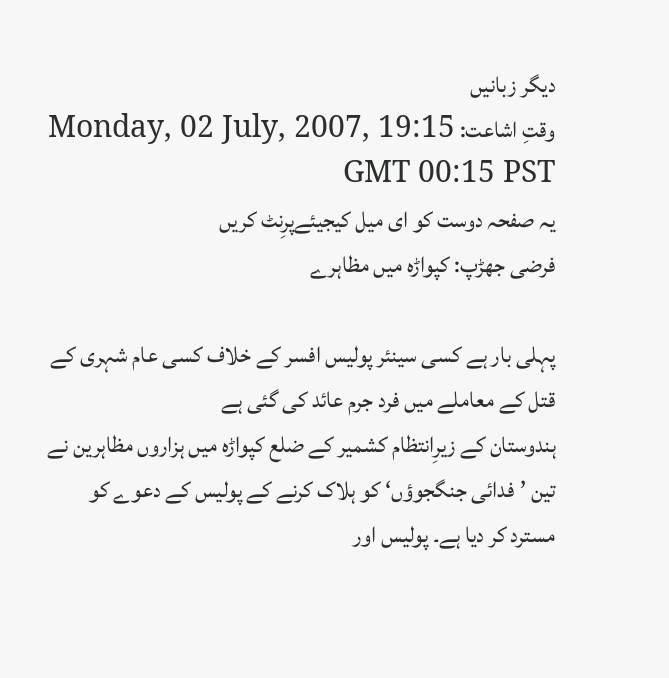دیگر زبانیں
وقتِ اشاعت: Monday, 02 July, 2007, 19:15 GMT 00:15 PST
یہ صفحہ دوست کو ای میل کیجیئےپرِنٹ کریں
فرضی جھڑپ: کپواڑہ میں مظاہرے

پہلی بار ہے کسی سینئر پولیس افسر کے خلاف کسی عام شہری کے قتل کے معاملے میں فرد جرم عائد کی گئی ہے
ہندوستان کے زیرِانتظام کشمیر کے ضلع کپواڑہ میں ہزاروں مظاہرین نے تین ’فدائی جنگجوؤں‘ کو ہلاک کرنے کے پولیس کے دعوے کو مسترد کر دیا ہے۔ پولیس اور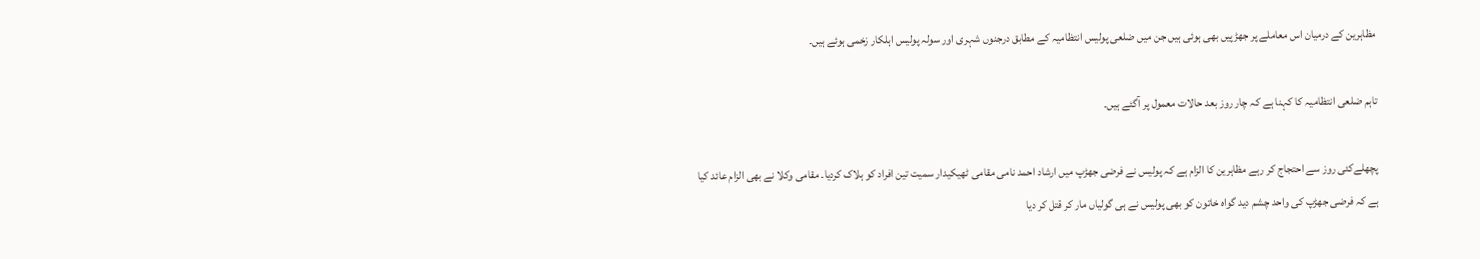مظاہرین کے درمیان اس معاملے پر جھڑپیں بھی ہوئی ہیں جن میں ضلعی پولیس انتظامیہ کے مطابق درجنوں شہری اور سولہ پولیس اہلکار زخمی ہوئے ہیں۔

تاہم ضلعی انتظامیہ کا کہنا ہے کہ چار روز بعد حالات معمول پر آگئے ہیں۔

پچھلےکئی روز سے احتجاج کر رہے مظاہرین کا الزام ہے کہ پولیس نے فرضی جھڑپ میں ارشاد احمد نامی مقامی ٹھیکیدار سمیت تین افراد کو ہلاک کردیا۔ مقامی وکلا نے بھی الزام عائد کیا ہے کہ فرضی جھڑپ کی واحد چشم دید گواہ خاتون کو بھی پولیس نے ہی گولیاں مار کر قتل کر دیا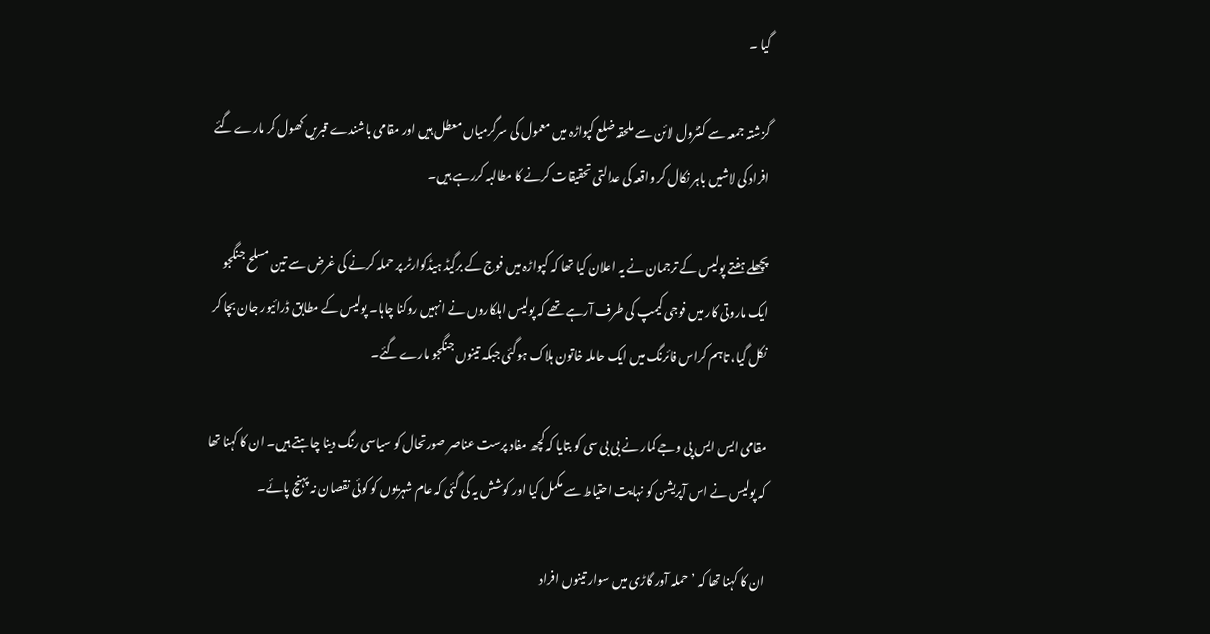گیا ۔

گزشتہ جمعہ سے کنٹرول لائن سے ملحقہ ضلع کپواڑہ میں معمول کی سرگرمیاں معطل ہیں اور مقامی باشندے قبریں کھول کر مارے گئے افراد کی لاشیں باہر نکال کر واقعہ کی عدالتی تحقیقات کرنے کا مطالبہ کررہے ہیں۔

پچھلے ہفتے پولیس کے ترجمان نے یہ اعلان کیا تھا کہ کپواڑہ میں فوج کے برگیڈ ہیڈکوارٹر پر حملہ کرنے کی غرض سے تین مسلح جنگجو ایک ماروتی کار میں فوجی کیمپ کی طرف آرہے تھے کہ پولیس اہلکاروں نے انہیں روکنا چاہا۔ پولیس کے مطابق ڈرائیور جان بچا کر نکل گیا، تاہم کراس فائرنگ میں ایک حاملہ خاتون ہلاک ہوگئی جبکہ تینوں جنگجو مارے گئے۔

مقامی ایس ایس پی وجے کمار نے بی بی سی کو بتایا کہ کچھ مفاد پرست عناصر صورتحال کو سیاسی رنگ دینا چاہتے ہیں۔ ان کا کہنا تھا کہ پولیس نے اس آپریشن کو نہایت احتیاط سے مکمل کیا اور کوشش یہ کی گئی کہ عام شہریوں کو کوئی نقصان نہ پہنچ پائے۔

ان کا کہنا تھا کہ ’حملہ آور گاڑی میں سوار تینوں افراد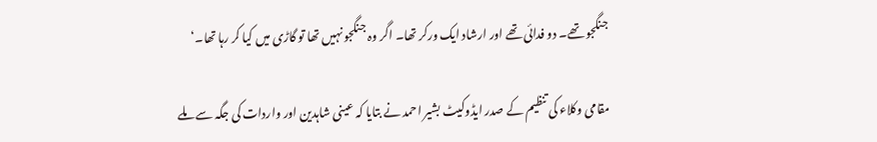جنگجو تھے۔ دو فدائی تھے اور ارشاد ایک ورکر تھا۔ اگر وہ جنگجو نہیں تھا تو گاڑی میں کیا کر رہا تھا۔‘

مقامی وکلاء کی تنظیم کے صدر ایڈوکیٹ بشیر احمد نے بتایا کہ عینی شاہدین اور واردات کی جگہ سے ملے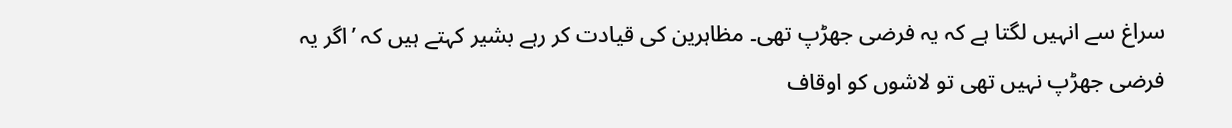سراغ سے انہیں لگتا ہے کہ یہ فرضی جھڑپ تھی۔ مظاہرین کی قیادت کر رہے بشیر کہتے ہیں کہ ’اگر یہ فرضی جھڑپ نہیں تھی تو لاشوں کو اوقاف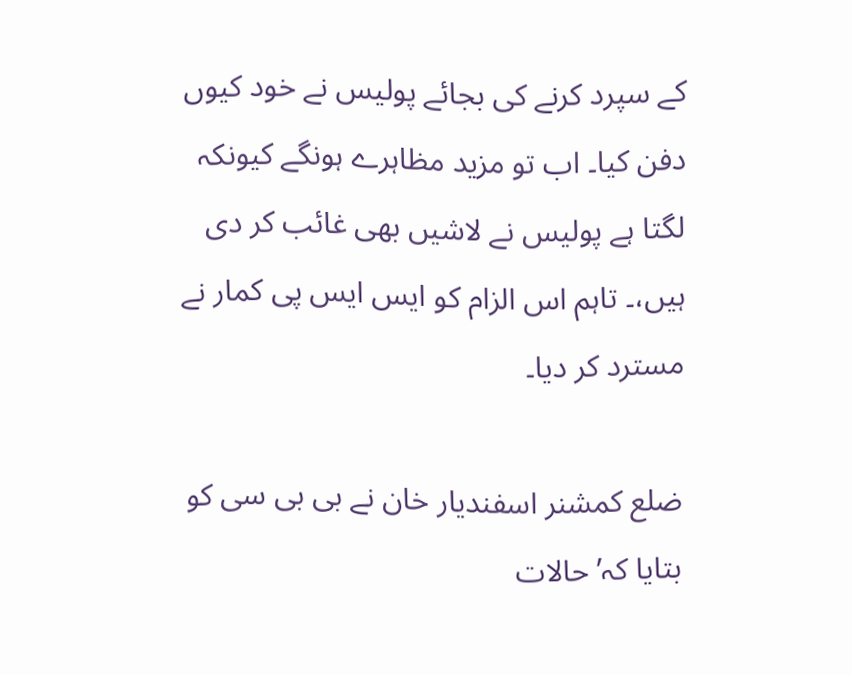کے سپرد کرنے کی بجائے پولیس نے خود کیوں دفن کیا۔ اب تو مزید مظاہرے ہونگے کیونکہ لگتا ہے پولیس نے لاشیں بھی غائب کر دی ہیں،۔ تاہم اس الزام کو ایس ایس پی کمار نے مسترد کر دیا۔

ضلع کمشنر اسفندیار خان نے بی بی سی کو بتایا کہ’حالات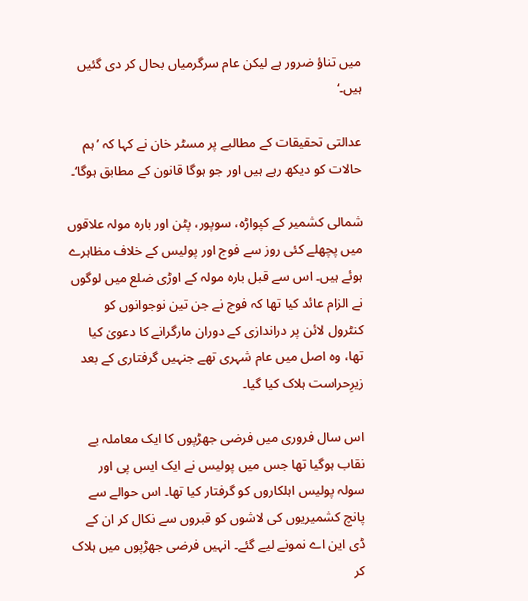میں تناؤ ضرور ہے لیکن عام سرگرمیاں بحال کر دی گئیں ہیں۔‘

عدالتی تحقیقات کے مطالبے پر مسٹر خان نے کہا کہ ’ہم حالات کو دیکھ رہے ہیں اور جو ہوگا قانون کے مطابق ہوگا‘۔

شمالی کشمیر کے کپواڑہ، سوپور، پٹن اور بارہ مولہ علاقوں میں پچھلے کئی روز سے فوج اور پولیس کے خلاف مظاہرے ہوئے ہیں۔ اس سے قبل بارہ مولہ کے اوڑی ضلع میں لوگوں نے الزام عائد کیا تھا کہ فوج نے جن تین نوجوانوں کو کنٹرول لائن پر دراندازی کے دوران مارگرانے کا دعویٰ کیا تھا، وہ اصل میں عام شہری تھے جنہیں گرفتاری کے بعد زیرِحراست ہلاک کیا گیا۔

اس سال فروری میں فرضی جھڑپوں کا ایک معاملہ بے نقاب ہوگیا تھا جس میں پولیس نے ایک ایس پی اور سولہ پولیس اہلکاروں کو گرفتار کیا تھا۔ اس حوالے سے پانچ کشمیریوں کی لاشوں کو قبروں سے نکال کر ان کے ڈی این اے نمونے لیے گئے۔ انہیں فرضی جھڑپوں میں ہلاک کر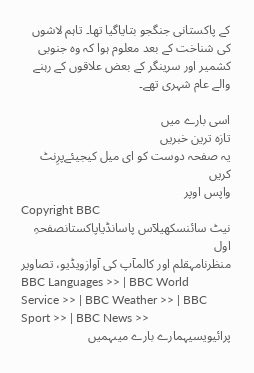کے پاکستانی جنگجو بتایاگیا تھا۔ تاہم لاشوں کی شناخت کے بعد معلوم ہوا کہ وہ جنوبی کشمیر اور سرینگر کے بعض علاقوں کے رہنے والے عام شہری تھے۔

اسی بارے میں
تازہ ترین خبریں
یہ صفحہ دوست کو ای میل کیجیئےپرِنٹ کریں
واپس اوپر
Copyright BBC
نیٹ سائنسکھیلآس پاسانڈیاپاکستانصفحہِ اول
منظرنامہقلم اور کالمآپ کی آوازویڈیو، تصاویر
BBC Languages >> | BBC World Service >> | BBC Weather >> | BBC Sport >> | BBC News >>
پرائیویسیہمارے بارے میںہمیں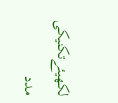لکھیئےتکنیکی مدد